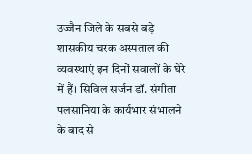उज्जैन जिले के सबसे बड़े शासकीय चरक अस्पताल की व्यवस्थाएं इन दिनों सवालों के घेरे में हैं। सिविल सर्जन डॉ. संगीता पलसानिया के कार्यभार संभालने के बाद से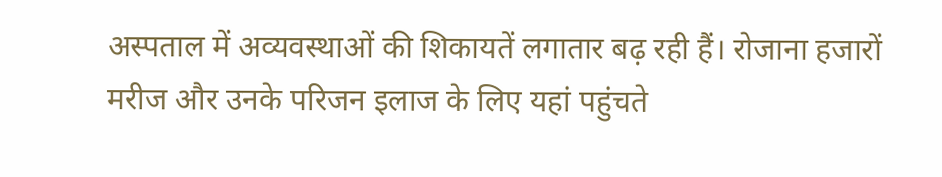अस्पताल में अव्यवस्थाओं की शिकायतें लगातार बढ़ रही हैं। रोजाना हजारों मरीज और उनके परिजन इलाज के लिए यहां पहुंचते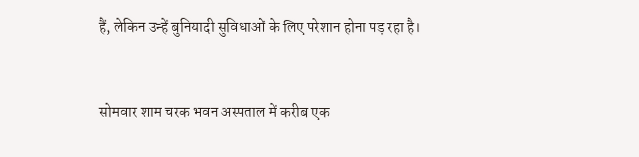हैं, लेकिन उन्हें बुनियादी सुविधाओं के लिए परेशान होना पड़ रहा है।


सोमवार शाम चरक भवन अस्पताल में करीब एक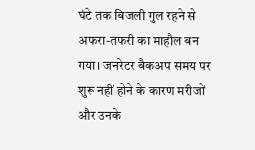घंटे तक बिजली गुल रहने से अफरा-तफरी का माहौल बन गया। जनरेटर बैकअप समय पर शुरू नहीं होने के कारण मरीजों और उनके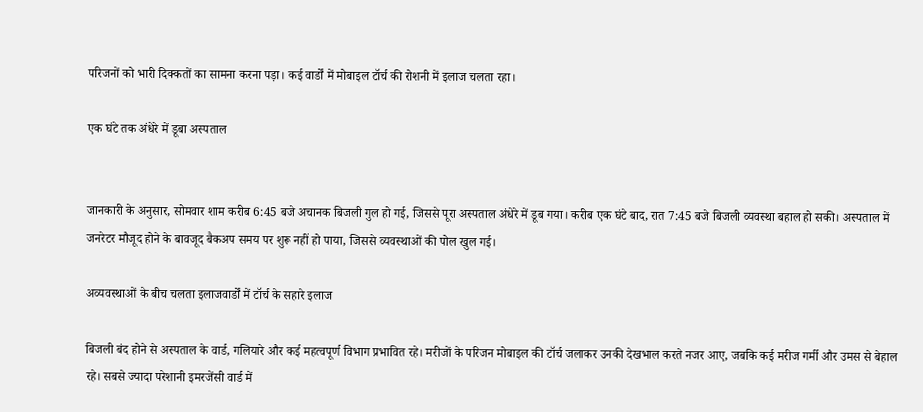परिजनों को भारी दिक्कतों का सामना करना पड़ा। कई वार्डों में मोबाइल टॉर्च की रोशनी में इलाज चलता रहा।

एक घंटे तक अंधेरे में डूबा अस्पताल


जानकारी के अनुसार, सोमवार शाम करीब 6:45 बजे अचानक बिजली गुल हो गई, जिससे पूरा अस्पताल अंधेरे में डूब गया। करीब एक घंटे बाद, रात 7:45 बजे बिजली व्यवस्था बहाल हो सकी। अस्पताल में जनरेटर मौजूद होने के बावजूद बैकअप समय पर शुरू नहीं हो पाया, जिससे व्यवस्थाओं की पोल खुल गई।

अव्यवस्थाओं के बीच चलता इलाजवार्डों में टॉर्च के सहारे इलाज

बिजली बंद होने से अस्पताल के वार्ड, गलियारे और कई महत्वपूर्ण विभाग प्रभावित रहे। मरीजों के परिजन मोबाइल की टॉर्च जलाकर उनकी देखभाल करते नजर आए, जबकि कई मरीज गर्मी और उमस से बेहाल रहे। सबसे ज्यादा परेशानी इमरजेंसी वार्ड में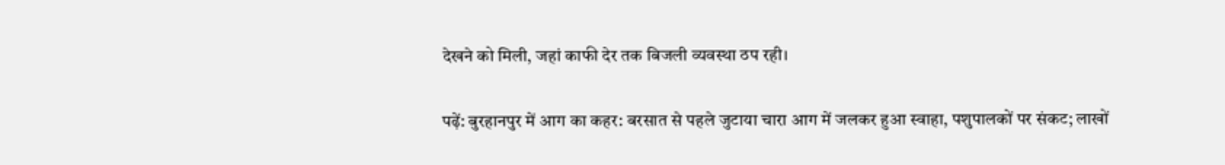देखने को मिली, जहां काफी देर तक बिजली व्यवस्था ठप रही।

पढ़ें: बुरहानपुर में आग का कहर: बरसात से पहले जुटाया चारा आग में जलकर हुआ स्वाहा, पशुपालकों पर संकट; लाखों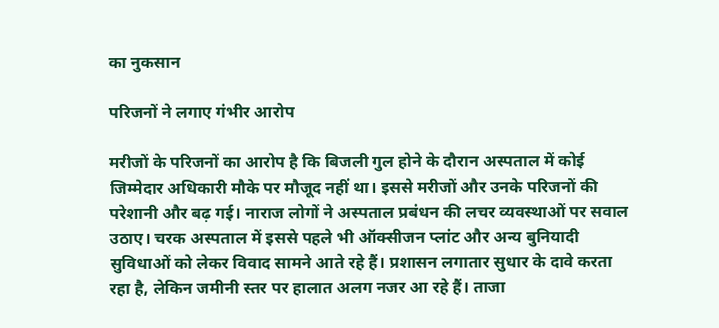का नुकसान

परिजनों ने लगाए गंभीर आरोप

मरीजों के परिजनों का आरोप है कि बिजली गुल होने के दौरान अस्पताल में कोई जिम्मेदार अधिकारी मौके पर मौजूद नहीं था। इससे मरीजों और उनके परिजनों की परेशानी और बढ़ गई। नाराज लोगों ने अस्पताल प्रबंधन की लचर व्यवस्थाओं पर सवाल उठाए। चरक अस्पताल में इससे पहले भी ऑक्सीजन प्लांट और अन्य बुनियादी सुविधाओं को लेकर विवाद सामने आते रहे हैं। प्रशासन लगातार सुधार के दावे करता रहा है, लेकिन जमीनी स्तर पर हालात अलग नजर आ रहे हैं। ताजा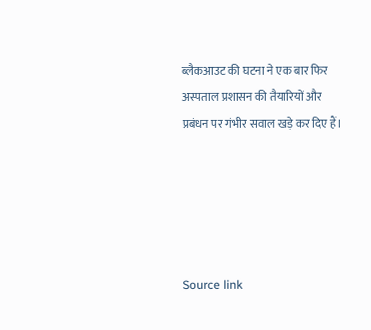ब्लैकआउट की घटना ने एक बार फिर अस्पताल प्रशासन की तैयारियों और प्रबंधन पर गंभीर सवाल खड़े कर दिए हैं।





Source link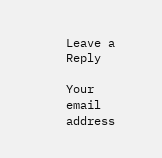Leave a Reply

Your email address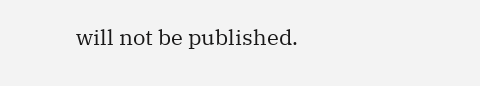will not be published.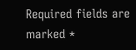Required fields are marked *